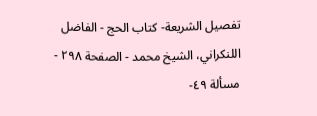تفصيل الشريعة- كتاب الحج - الفاضل اللنكراني، الشيخ محمد - الصفحة ٢٩٨ - مسألة ٤٩-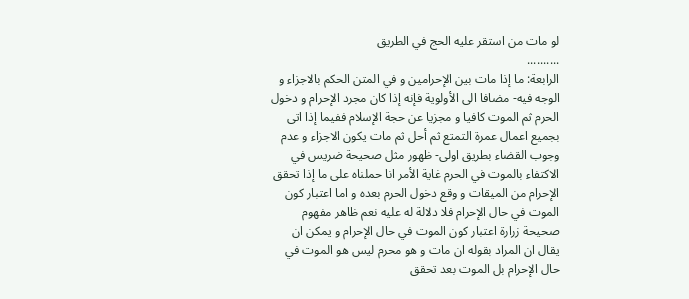لو مات من استقر عليه الحج في الطريق
..........
الرابعة: ما إذا مات بين الإحرامين و في المتن الحكم بالاجزاء و الوجه فيه- مضافا الى الأولوية فإنه إذا كان مجرد الإحرام و دخول الحرم ثم الموت كافيا و مجزيا عن حجة الإسلام ففيما إذا اتى بجميع اعمال عمرة التمتع ثم أحل ثم مات يكون الاجزاء و عدم وجوب القضاء بطريق اولى- ظهور مثل صحيحة ضريس في الاكتفاء بالموت في الحرم غاية الأمر انا حملناه على ما إذا تحقق الإحرام من الميقات و وقع دخول الحرم بعده و اما اعتبار كون الموت في حال الإحرام فلا دلالة له عليه نعم ظاهر مفهوم صحيحة زرارة اعتبار كون الموت في حال الإحرام و يمكن ان يقال ان المراد بقوله ان مات و هو محرم ليس هو الموت في حال الإحرام بل الموت بعد تحقق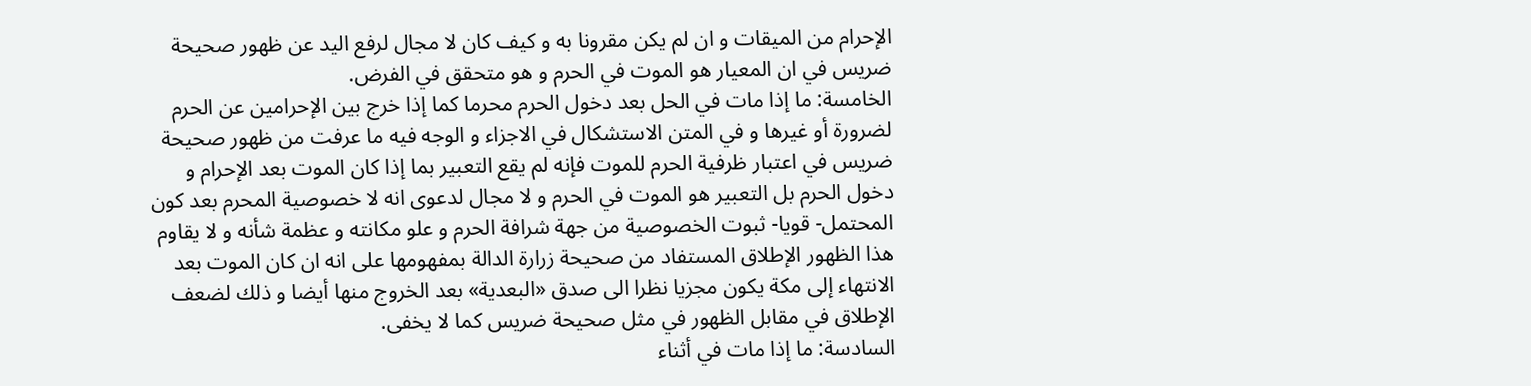الإحرام من الميقات و ان لم يكن مقرونا به و كيف كان لا مجال لرفع اليد عن ظهور صحيحة ضريس في ان المعيار هو الموت في الحرم و هو متحقق في الفرض.
الخامسة: ما إذا مات في الحل بعد دخول الحرم محرما كما إذا خرج بين الإحرامين عن الحرم لضرورة أو غيرها و في المتن الاستشكال في الاجزاء و الوجه فيه ما عرفت من ظهور صحيحة ضريس في اعتبار ظرفية الحرم للموت فإنه لم يقع التعبير بما إذا كان الموت بعد الإحرام و دخول الحرم بل التعبير هو الموت في الحرم و لا مجال لدعوى انه لا خصوصية المحرم بعد كون المحتمل- قويا- ثبوت الخصوصية من جهة شرافة الحرم و علو مكانته و عظمة شأنه و لا يقاوم هذا الظهور الإطلاق المستفاد من صحيحة زرارة الدالة بمفهومها على انه ان كان الموت بعد الانتهاء إلى مكة يكون مجزيا نظرا الى صدق «البعدية» بعد الخروج منها أيضا و ذلك لضعف الإطلاق في مقابل الظهور في مثل صحيحة ضريس كما لا يخفى.
السادسة: ما إذا مات في أثناء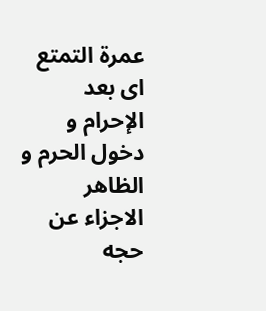عمرة التمتع اى بعد الإحرام و دخول الحرم و الظاهر الاجزاء عن حجه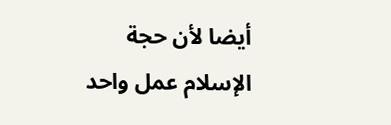أيضا لأن حجة الإسلام عمل واحد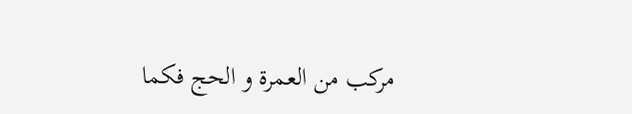مركب من العمرة و الحج فكما